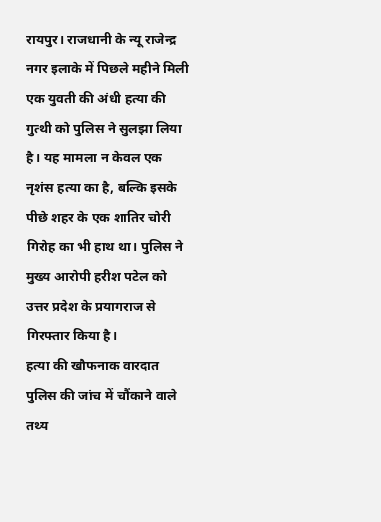रायपुर। राजधानी के न्यू राजेन्द्र नगर इलाके में पिछले महीने मिली एक युवती की अंधी हत्या की गुत्थी को पुलिस ने सुलझा लिया है। यह मामला न केवल एक नृशंस हत्या का है, बल्कि इसके पीछे शहर के एक शातिर चोरी गिरोह का भी हाथ था। पुलिस ने मुख्य आरोपी हरीश पटेल को उत्तर प्रदेश के प्रयागराज से गिरफ्तार किया है।
हत्या की खौफनाक वारदात
पुलिस की जांच में चौंकाने वाले तथ्य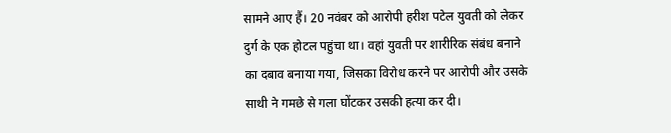सामने आए हैं। 20 नवंबर को आरोपी हरीश पटेल युवती को लेकर दुर्ग के एक होटल पहुंचा था। वहां युवती पर शारीरिक संबंध बनाने का दबाव बनाया गया, जिसका विरोध करने पर आरोपी और उसके साथी ने गमछे से गला घोंटकर उसकी हत्या कर दी।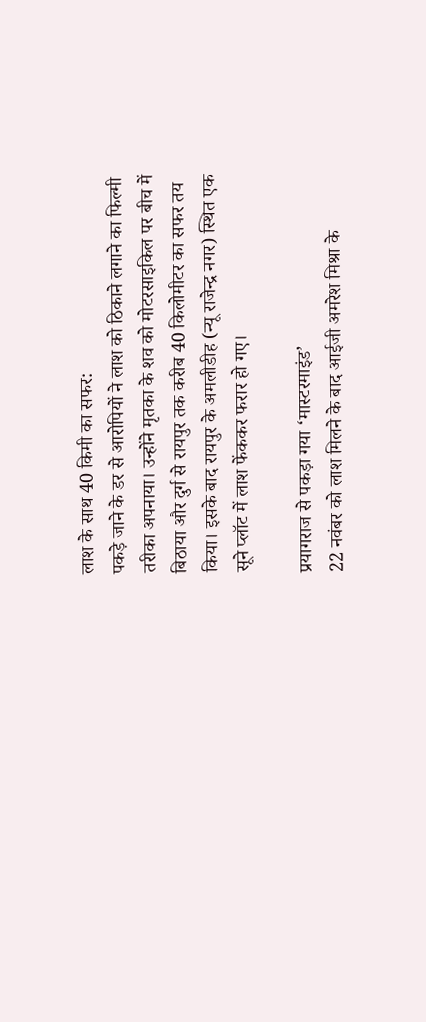लाश के साथ 40 किमी का सफर:
पकड़े जाने के डर से आरोपियों ने लाश को ठिकाने लगाने का फिल्मी तरीका अपनाया। उन्होंने मृतका के शव को मोटरसाइकिल पर बीच में बिठाया और दुर्ग से रायपुर तक करीब 40 किलोमीटर का सफर तय किया। इसके बाद रायपुर के अमलीडीह (न्यू राजेन्द्र नगर) स्थित एक सूने प्लॉट में लाश फेंककर फरार हो गए।

प्रयागराज से पकड़ा गया ‘मास्टरमाइंड’
22 नवंबर को लाश मिलने के बाद आईजी अमरेश मिश्रा के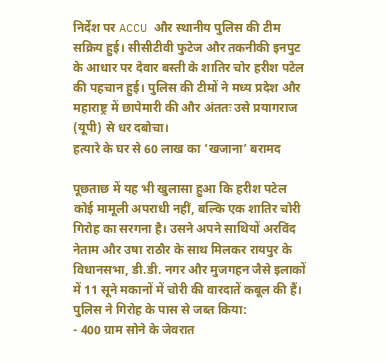निर्देश पर ACCU और स्थानीय पुलिस की टीम सक्रिय हुई। सीसीटीवी फुटेज और तकनीकी इनपुट के आधार पर देवार बस्ती के शातिर चोर हरीश पटेल की पहचान हुई। पुलिस की टीमों ने मध्य प्रदेश और महाराष्ट्र में छापेमारी की और अंततः उसे प्रयागराज (यूपी) से धर दबोचा।
हत्यारे के घर से 60 लाख का ‘खजाना’ बरामद

पूछताछ में यह भी खुलासा हुआ कि हरीश पटेल कोई मामूली अपराधी नहीं, बल्कि एक शातिर चोरी गिरोह का सरगना है। उसने अपने साथियों अरविंद नेताम और उषा राठौर के साथ मिलकर रायपुर के विधानसभा, डी.डी. नगर और मुजगहन जैसे इलाकों में 11 सूने मकानों में चोरी की वारदातें कबूल की हैं।
पुलिस ने गिरोह के पास से जब्त किया:
- 400 ग्राम सोने के जेवरात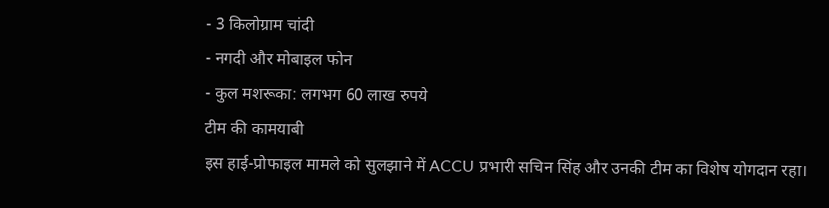- 3 किलोग्राम चांदी
- नगदी और मोबाइल फोन
- कुल मशरूका: लगभग 60 लाख रुपये
टीम की कामयाबी
इस हाई-प्रोफाइल मामले को सुलझाने में ACCU प्रभारी सचिन सिंह और उनकी टीम का विशेष योगदान रहा।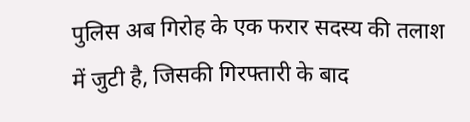पुलिस अब गिरोह के एक फरार सदस्य की तलाश में जुटी है, जिसकी गिरफ्तारी के बाद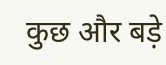कुछ और बड़े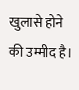खुलासे होने की उम्मीद है।